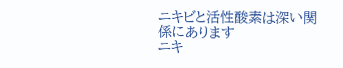ニキビと活性酸素は深い関係にあります
ニキ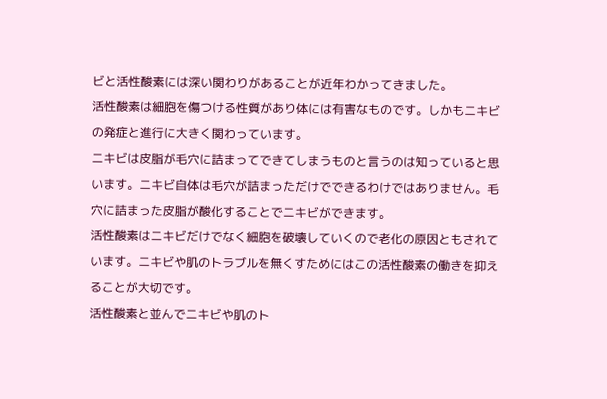ビと活性酸素には深い関わりがあることが近年わかってきました。
活性酸素は細胞を傷つける性質があり体には有害なものです。しかもニキビの発症と進行に大きく関わっています。
ニキビは皮脂が毛穴に詰まってできてしまうものと言うのは知っていると思います。ニキビ自体は毛穴が詰まっただけでできるわけではありません。毛穴に詰まった皮脂が酸化することでニキビができます。
活性酸素はニキビだけでなく細胞を破壊していくので老化の原因ともされています。ニキビや肌のトラブルを無くすためにはこの活性酸素の働きを抑えることが大切です。
活性酸素と並んでニキビや肌のト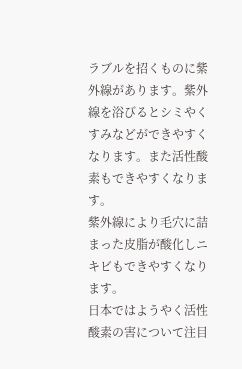ラブルを招くものに紫外線があります。紫外線を浴びるとシミやくすみなどができやすくなります。また活性酸素もできやすくなります。
紫外線により毛穴に詰まった皮脂が酸化しニキビもできやすくなります。
日本ではようやく活性酸素の害について注目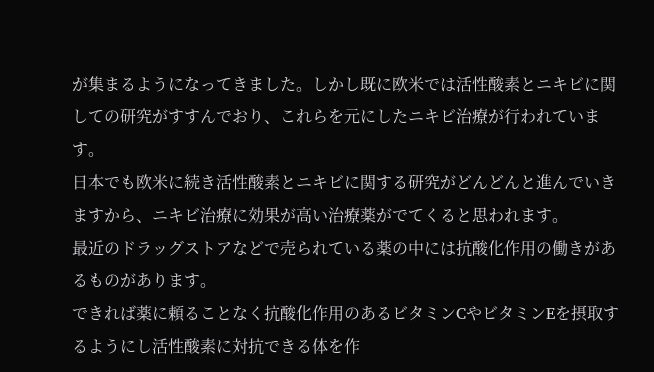が集まるようになってきました。しかし既に欧米では活性酸素とニキビに関しての研究がすすんでおり、これらを元にしたニキビ治療が行われています。
日本でも欧米に続き活性酸素とニキビに関する研究がどんどんと進んでいきますから、ニキビ治療に効果が高い治療薬がでてくると思われます。
最近のドラッグストアなどで売られている薬の中には抗酸化作用の働きがあるものがあります。
できれば薬に頼ることなく抗酸化作用のあるビタミンCやビタミンEを摂取するようにし活性酸素に対抗できる体を作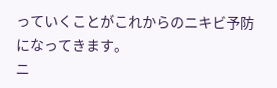っていくことがこれからのニキビ予防になってきます。
ニ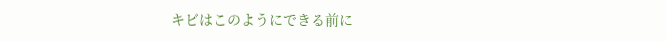キビはこのようにできる前に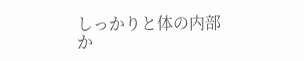しっかりと体の内部か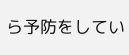ら予防をしてい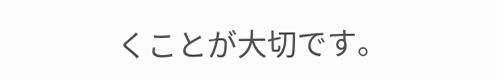くことが大切です。